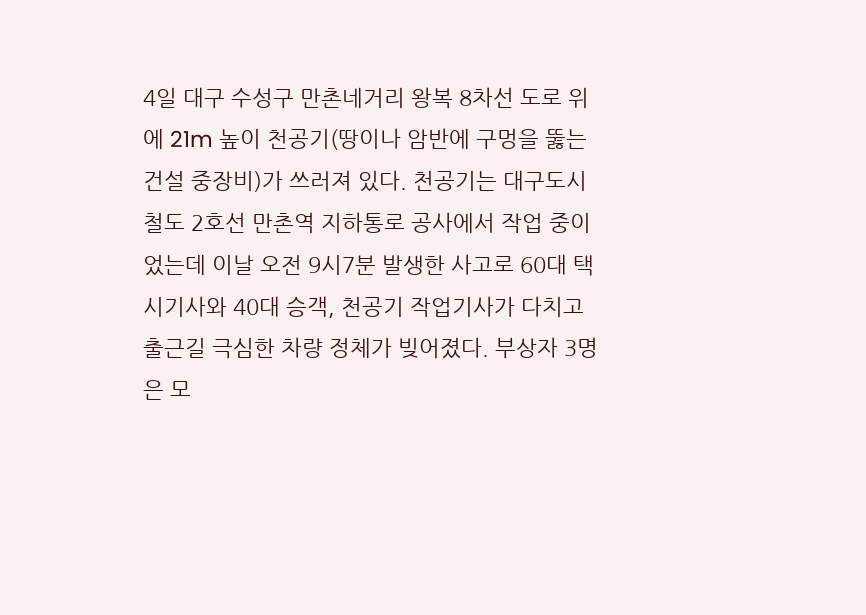4일 대구 수성구 만촌네거리 왕복 8차선 도로 위에 21m 높이 천공기(땅이나 암반에 구멍을 뚫는 건설 중장비)가 쓰러져 있다. 천공기는 대구도시철도 2호선 만촌역 지하통로 공사에서 작업 중이었는데 이날 오전 9시7분 발생한 사고로 60대 택시기사와 40대 승객, 천공기 작업기사가 다치고 출근길 극심한 차량 정체가 빚어졌다. 부상자 3명은 모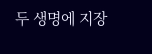두 생명에 지장